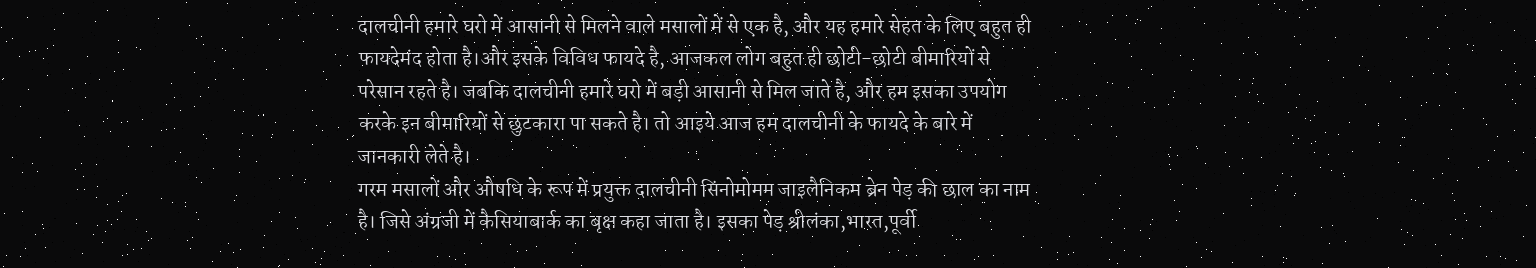दालचीनी हमारे घरो में आसानी से मिलने वाले मसालों में से एक है, और यह हमारे सेहत के लिए बहुत ही फायदेमंद होता है।और इसके विविध फायदे है, आजकल लोग बहुत ही छोटी-छोटी बीमारियों से परेसान रहते है। जबकि दालचीनी हमारे घरो में बड़ी आसानी से मिल जाते है, और हम इसका उपयोग करके इन बीमारियों से छुटकारा पा सकते है। तो आइये आज हम दालचीनी के फायदे के बारे में जानकारी लेते है।
गरम मसालों और औषधि के रूप में प्रयुक्त दालचीनी सिंनोमोमम जाइलैनिकम ब्रेन पेड़ की छाल का नाम है। जिसे अंग्रजी में कैसियाबार्क का बृक्ष कहा जाता है। इसका पेड़ श्रीलंका,भारत,पूर्वी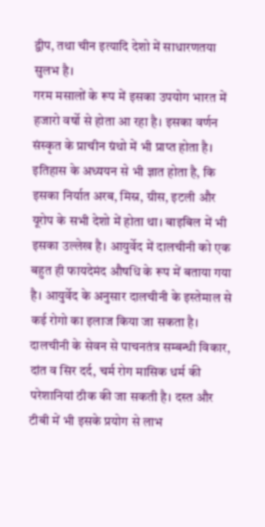द्वीप, तथा चीन इत्यादि देशो में साधारणतया सुलभ है।
गरम मसालों के रूप में इसका उपयोग भारत में हजारो वर्षो से होता आ रहा है। इसका वर्णन संस्कृत के प्राचीन ग्रंथो में भी प्राप्त होता है। इतिहास के अध्ययन से भी ज्ञात होता है, कि इसका निर्यात अरब, मिस्र, ग्रीस, इटली और यूरोप के सभी देशो में होता था। बाइबिल में भी इसका उल्लेख है। आयुर्वेद में दालचीनी को एक बहुत ही फायदेमंद औषधि के रूप में बताया गया है। आयुर्वेद के अनुसार दालचीनी के इस्तेमाल से कई रोगो का इलाज किया जा सकता है।
दालचीनी के सेवन से पाचनतंत्र सम्बन्धी विकार, दांत व सिर दर्द, चर्म रोग मासिक धर्म की परेशानियां ठीक की जा सकती है। दस्त और टीबी में भी इसके प्रयोग से लाभ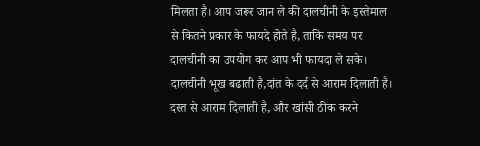मिलता है। आप जरूर जान ले की दालचीनी के इस्तेमाल से कितने प्रकार के फायदे होते है, ताकि समय पर दालचीनी का उपयोग कर आप भी फायदा ले सके। दालचीनी भूख बढाती है,दांत के दर्द से आराम दिलाती है। दस्त से आराम दिलाती है, और खांसी ठीक करने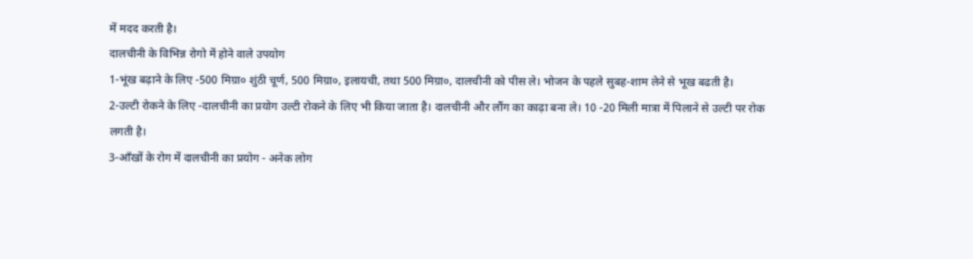में मदद करती है।
दालचीनी के विभिन्न रोगो में होने वाले उपयोग
1-भूंख बढ़ाने के लिए -500 मिग्रा० शुंठी चूर्ण, 500 मिग्रा०, इलायची, तथा 500 मिग्रा०, दालचीनी को पीस ले। भोजन के पहले सुबह-शाम लेने से भूख बढती है।
2-उल्टी रोकने के लिए -दालचीनी का प्रयोग उल्टी रोकने के लिए भी किया जाता है। दालचीनी और लौंग का काढ़ा बना ले। 10 -20 मिली मात्रा में पिलाने से उल्टी पर रोक लगती है।
3-आँखों के रोग में दालचीनी का प्रयोग - अनेक लोग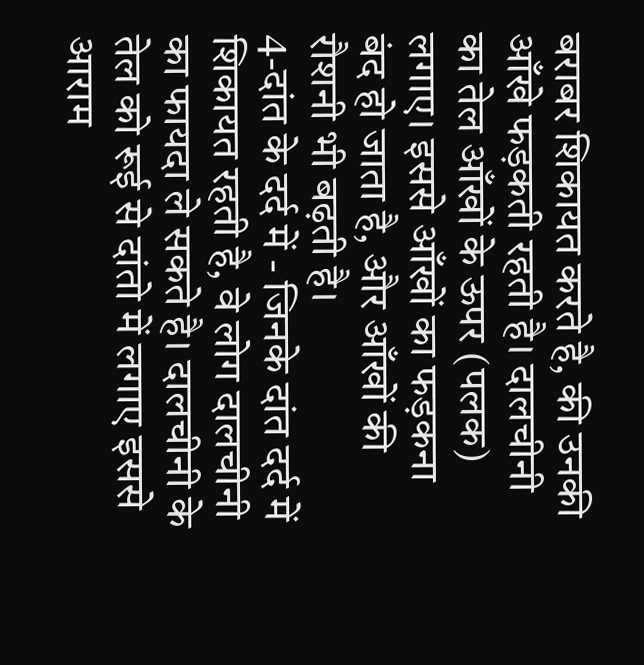बराबर शिकायत करते है, की उनकी आँखे फड़कती रहती है। दालचीनी का तेल आँखों के ऊपर (पलक) लगाए। इससे आँखों का फड़कना बंद हो जाता है, और आँखों की रौशनी भी बढ़ती है।
4-दांत के दर्द में - जिनके दांत दर्द में शिकायत रहती है, वे लोग दालचीनी का फायदा ले सकते है। दालचीनी के तेल को रूई से दांतो में लगाए इससे आराम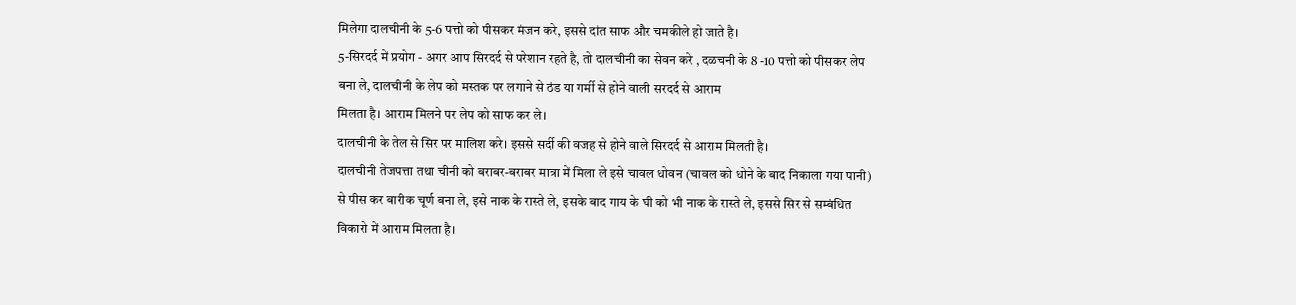मिलेगा दालचीनी के 5-6 पत्तो को पीसकर मंजन करे, इससे दांत साफ और चमकीले हो जाते है।
5-सिरदर्द में प्रयोग - अगर आप सिरदर्द से परेशान रहते है, तो दालचीनी का सेवन करे , दळचनी के 8 -10 पत्तो को पीसकर लेप बना ले, दालचीनी के लेप को मस्तक पर लगाने से ठंड या गर्मी से होने वाली सरदर्द से आराम
मिलता है। आराम मिलने पर लेप को साफ कर ले।
दालचीनी के तेल से सिर पर मालिश करे। इससे सर्दी की वजह से होने वाले सिरदर्द से आराम मिलती है।
दालचीनी तेजपत्ता तथा चीनी को बराबर-बराबर मात्रा में मिला ले इसे चावल धोवन (चावल को धोने के बाद निकाला गया पानी) से पीस कर बारीक चूर्ण बना ले, इसे नाक के रास्ते ले, इसके बाद गाय के घी को भी नाक के रास्ते ले, इससे सिर से सम्बंधित विकारो में आराम मिलता है।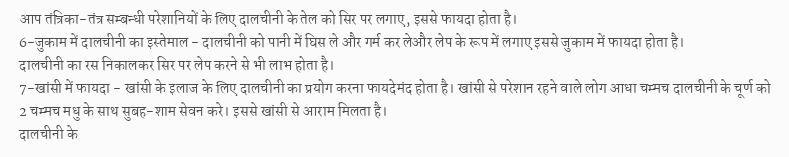आप तंत्रिका-तंत्र सम्बन्धी परेशानियों के लिए दालचीनी के तेल को सिर पर लगाए, इससे फायदा होता है।
6-जुकाम में दालचीनी का इस्तेमाल - दालचीनी को पानी में घिस ले और गर्म कर लेऔर लेप के रूप में लगाए इससे जुकाम में फायदा होता है।
दालचीनी का रस निकालकर सिर पर लेप करने से भी लाभ होता है।
7-खांसी में फायदा - खांसी के इलाज के लिए दालचीनी का प्रयोग करना फायदेमंद होता है। खांसी से परेशान रहने वाले लोग आधा चम्मच दालचीनी के चूर्ण को 2 चम्मच मधु के साथ सुबह-शाम सेवन करे। इससे खांसी से आराम मिलता है।
दालचीनी के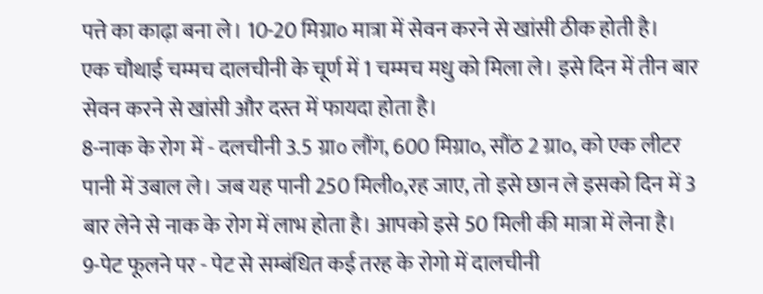पत्ते का काढ़ा बना ले। 10-20 मिग्रा० मात्रा में सेवन करने से खांसी ठीक होती है।
एक चौथाई चम्मच दालचीनी के चूर्ण में 1 चम्मच मधु को मिला ले। इसे दिन में तीन बार सेवन करने से खांसी और दस्त में फायदा होता है।
8-नाक के रोग में - दलचीनी 3.5 ग्रा० लौंग, 600 मिग्रा०, सौंठ 2 ग्रा०, को एक लीटर पानी में उबाल ले। जब यह पानी 250 मिली०,रह जाए, तो इसे छान ले इसको दिन में 3 बार लेने से नाक के रोग में लाभ होता है। आपको इसे 50 मिली की मात्रा में लेना है।
9-पेट फूलने पर - पेट से सम्बंधित कई तरह के रोगो में दालचीनी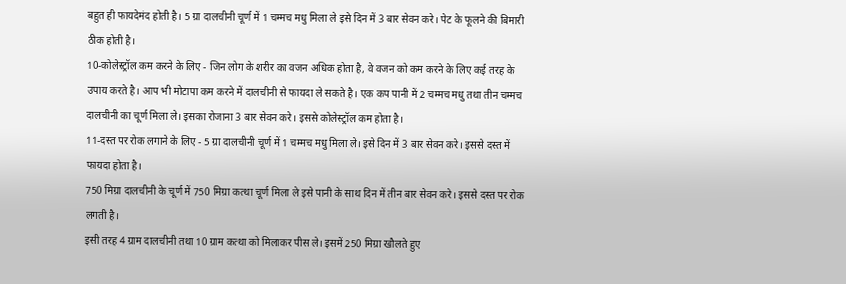बहुत ही फायदेमंद होती है। 5 ग्रा दालचीनी चूर्ण में 1 चम्मच मधु मिला ले इसे दिन में 3 बार सेवन करे। पेट के फूलने की बिमारी ठीक होती है।
10-कोलेस्ट्रॉल कम करने के लिए - जिन लोग के शरीर का वजन अधिक होता है, वे वजन को कम करने के लिए कई तरह के उपाय करते है। आप भी मोटापा कम करने में दालचीनी से फायदा ले सकते है। एक कप पानी में 2 चम्मच मधु तथा तीन चम्मच दालचीनी का चूर्ण मिला ले। इसका रोजाना 3 बार सेवन करे। इससे कोलेस्ट्रॉल कम होता है।
11-दस्त पर रोक लगाने के लिए - 5 ग्रा दालचीनी चूर्ण में 1 चम्मच मधु मिला ले। इसे दिन में 3 बार सेवन करे। इससे दस्त में फायदा होता है।
750 मिग्रा दालचीनी के चूर्ण में 750 मिग्रा कत्था चूर्ण मिला ले इसे पानी के साथ दिन में तीन बार सेवन करे। इससे दस्त पर रोक लगती है।
इसी तरह 4 ग्राम दालचीनी तथा 10 ग्राम कत्था को मिलाकर पीस ले। इसमें 250 मिग्रा खौलते हुए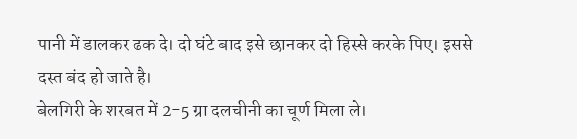पानी में डालकर ढक दे। दो घंटे बाद इसे छानकर दो हिस्से करके पिए। इससे दस्त बंद हो जाते है।
बेलगिरी के शरबत में 2-5 ग्रा दलचीनी का चूर्ण मिला ले।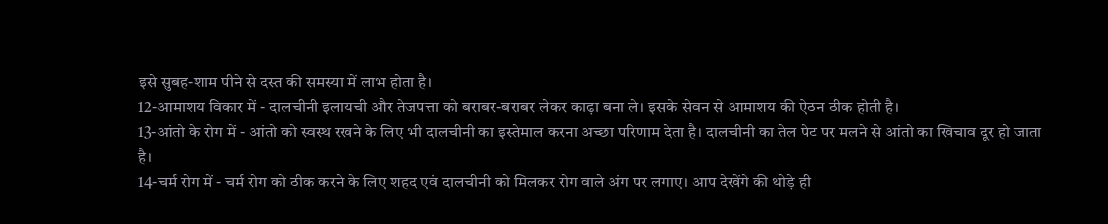इसे सुबह-शाम पीने से दस्त की समस्या में लाभ होता है।
12-आमाशय विकार में - दालचीनी इलायची और तेजपत्ता को बराबर-बराबर लेकर काढ़ा बना ले। इसके सेवन से आमाशय की ऐठन ठीक होती है।
13-आंतो के रोग में - आंतो को स्वस्थ रखने के लिए भी दालचीनी का इस्तेमाल करना अच्छा परिणाम देता है। दालचीनी का तेल पेट पर मलने से आंतो का खिचाव दूर हो जाता है।
14-चर्म रोग में - चर्म रोग को ठीक करने के लिए शहद एवं दालचीनी को मिलकर रोग वाले अंग पर लगाए। आप देखेंगे की थोड़े ही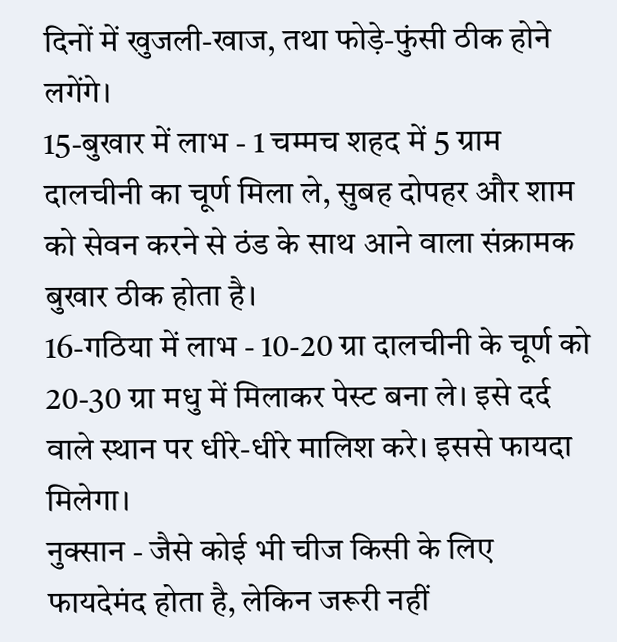दिनों में खुजली-खाज, तथा फोड़े-फुंसी ठीक होने लगेंगे।
15-बुखार में लाभ - 1 चम्मच शहद में 5 ग्राम दालचीनी का चूर्ण मिला ले, सुबह दोपहर और शाम को सेवन करने से ठंड के साथ आने वाला संक्रामक बुखार ठीक होता है।
16-गठिया में लाभ - 10-20 ग्रा दालचीनी के चूर्ण को 20-30 ग्रा मधु में मिलाकर पेस्ट बना ले। इसे दर्द वाले स्थान पर धीरे-धीरे मालिश करे। इससे फायदा मिलेगा।
नुक्सान - जैसे कोई भी चीज किसी के लिए फायदेमंद होता है, लेकिन जरूरी नहीं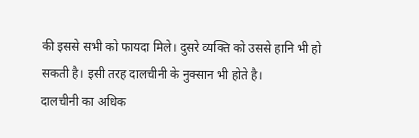की इससे सभी को फायदा मिले। दुसरे व्यक्ति को उससे हानि भी हो सकती है। इसी तरह दालचीनी के नुक्सान भी होते है।
दालचीनी का अधिक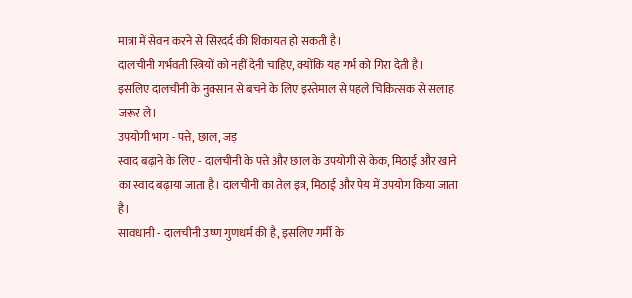मात्रा में सेवन करने से सिरदर्द की शिकायत हो सकती है।
दालचीनी गर्भवती स्त्रियों को नहीं देनी चाहिए, क्योंकि यह गर्भ को गिरा देती है।
इसलिए दालचीनी के नुक्सान से बचने के लिए इस्तेमाल से पहले चिकित्सक से सलाह जरूर ले।
उपयोगी भाग - पत्ते, छाल, जड़
स्वाद बढ़ाने के लिए - दालचीनी के पत्ते और छाल के उपयोगी से केक, मिठाई और खाने का स्वाद बढ़ाया जाता है। दालचीनी का तेल इत्र, मिठाई और पेय में उपयोग किया जाता है।
सावधानी - दालचीनी उष्ण गुणधर्म की है, इसलिए गर्मी के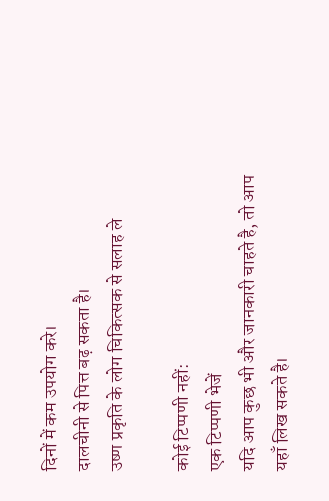दिनों में कम उपयोग करे।
दालचीनी से पित्त बढ़ सकता है।
उष्ण प्रकृति के लोग चिकित्सक से सलाह ले

कोई टिप्पणी नहीं:
एक टिप्पणी भेजें
यदि आप कुछ भी और जानकारी चाहते है, तो आप यहाँ लिख सकते है।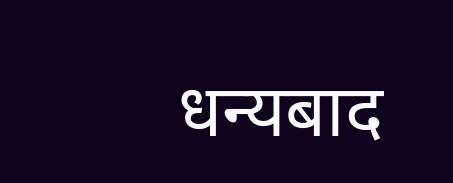धन्यबाद